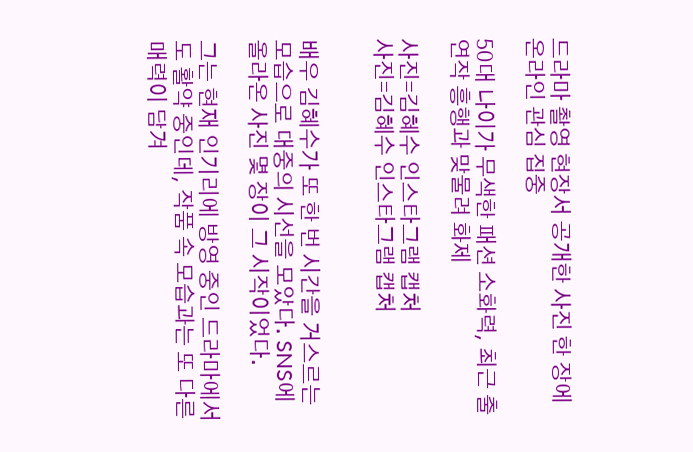드라마 촬영 현장서 공개한 사진 한 장에 온라인 관심 집중

50대 나이가 무색한 패션 소화력, 최근 출연작 흥행과 맞물려 화제

사진=김혜수 인스타그램 캡처
사진=김혜수 인스타그램 캡처


배우 김혜수가 또 한 번 시간을 거스르는 모습으로 대중의 시선을 모았다. SNS에 올라온 사진 몇 장이 그 시작이었다.

그는 현재 인기리에 방영 중인 드라마에서도 활약 중인데, 작품 속 모습과는 또 다른 매력이 담겨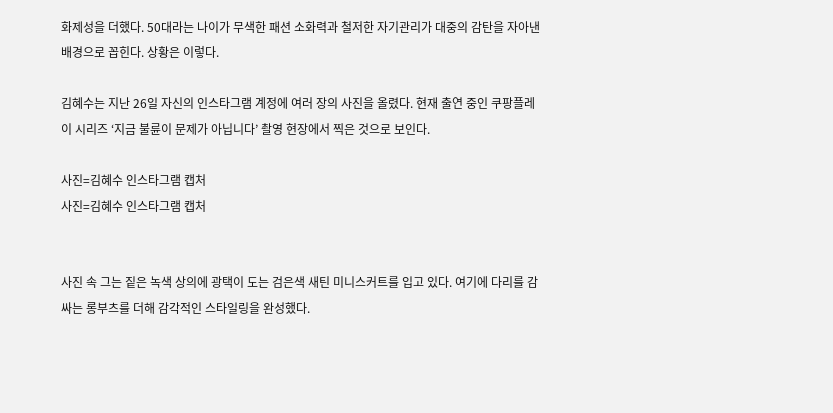화제성을 더했다. 50대라는 나이가 무색한 패션 소화력과 철저한 자기관리가 대중의 감탄을 자아낸 배경으로 꼽힌다. 상황은 이렇다.

김혜수는 지난 26일 자신의 인스타그램 계정에 여러 장의 사진을 올렸다. 현재 출연 중인 쿠팡플레이 시리즈 ‘지금 불륜이 문제가 아닙니다’ 촬영 현장에서 찍은 것으로 보인다.

사진=김혜수 인스타그램 캡처
사진=김혜수 인스타그램 캡처


사진 속 그는 짙은 녹색 상의에 광택이 도는 검은색 새틴 미니스커트를 입고 있다. 여기에 다리를 감싸는 롱부츠를 더해 감각적인 스타일링을 완성했다.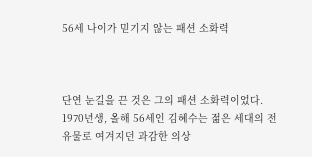56세 나이가 믿기지 않는 패션 소화력



단연 눈길을 끈 것은 그의 패션 소화력이었다. 1970년생, 올해 56세인 김혜수는 젊은 세대의 전유물로 여겨지던 과감한 의상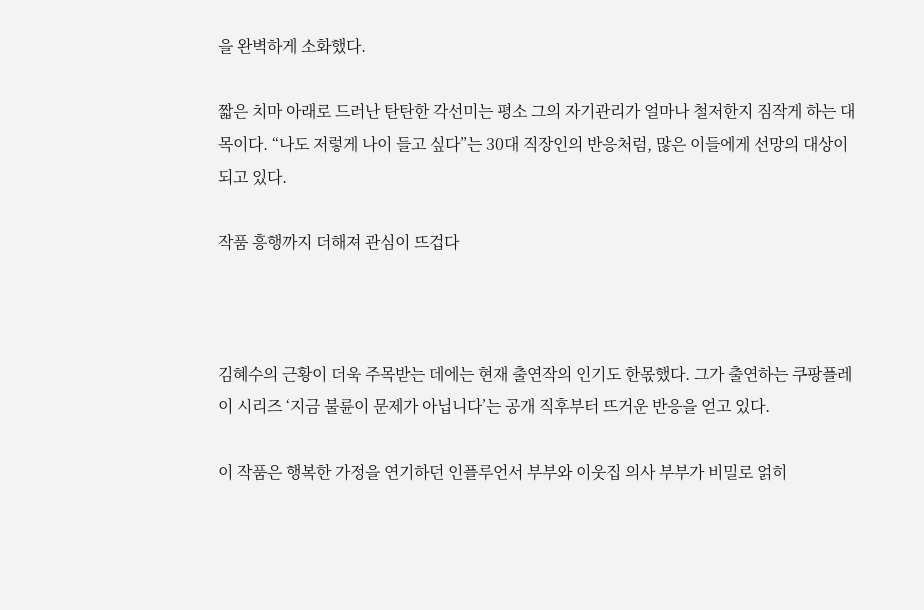을 완벽하게 소화했다.

짧은 치마 아래로 드러난 탄탄한 각선미는 평소 그의 자기관리가 얼마나 철저한지 짐작게 하는 대목이다. “나도 저렇게 나이 들고 싶다”는 30대 직장인의 반응처럼, 많은 이들에게 선망의 대상이 되고 있다.

작품 흥행까지 더해져 관심이 뜨겁다



김혜수의 근황이 더욱 주목받는 데에는 현재 출연작의 인기도 한몫했다. 그가 출연하는 쿠팡플레이 시리즈 ‘지금 불륜이 문제가 아닙니다’는 공개 직후부터 뜨거운 반응을 얻고 있다.

이 작품은 행복한 가정을 연기하던 인플루언서 부부와 이웃집 의사 부부가 비밀로 얽히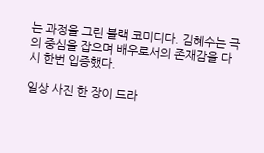는 과정을 그린 블랙 코미디다. 김혜수는 극의 중심을 잡으며 배우로서의 존재감을 다시 한번 입증했다.

일상 사진 한 장이 드라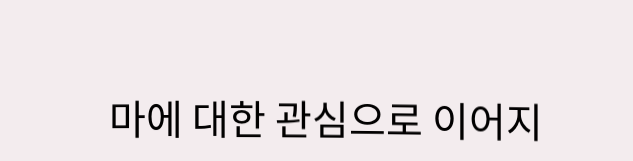마에 대한 관심으로 이어지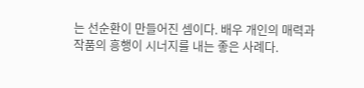는 선순환이 만들어진 셈이다. 배우 개인의 매력과 작품의 흥행이 시너지를 내는 좋은 사례다.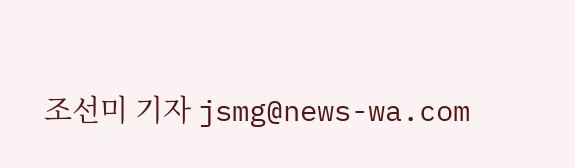조선미 기자 jsmg@news-wa.com